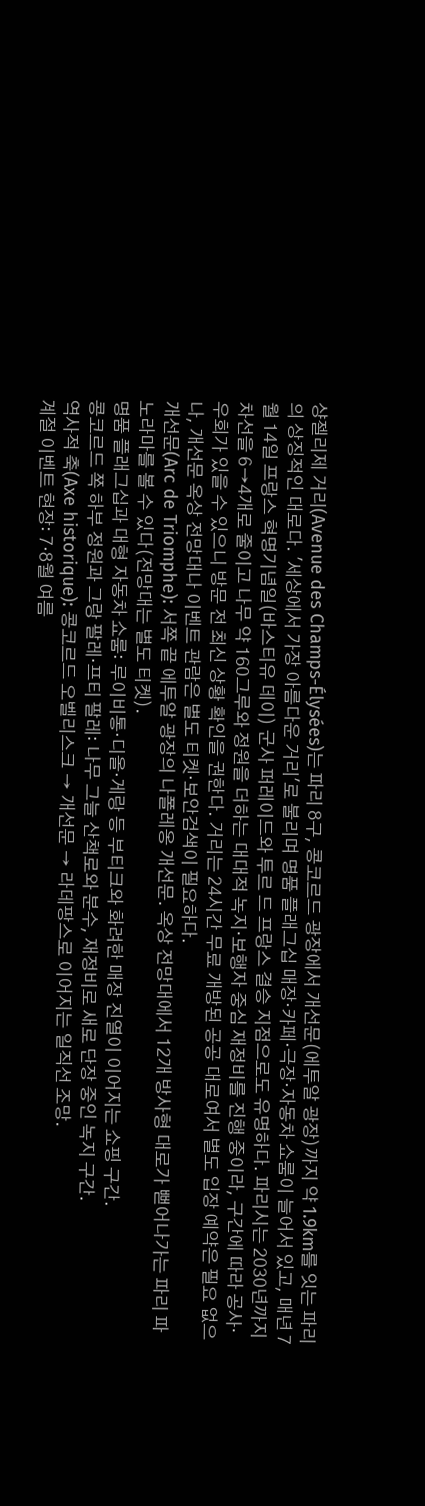샹젤리제 거리(Avenue des Champs-Élysées)는 파리 8구, 콩코르드 광장에서 개선문(에투알 광장)까지 약 1.9km를 잇는 파리의 상징적인 대로다. '세상에서 가장 아름다운 거리'로 불리며 명품 플래그십 매장·카페·극장·자동차 쇼룸이 늘어서 있고, 매년 7월 14일 프랑스 혁명기념일(바스티유 데이) 군사 퍼레이드와 투르 드 프랑스 결승 지점으로도 유명하다. 파리시는 2030년까지 차선을 6→4개로 줄이고 나무 약 160그루와 정원을 더하는 대대적 녹지·보행자 중심 재정비를 진행 중이라, 구간에 따라 공사·우회가 있을 수 있으니 방문 전 최신 상황 확인을 권한다. 거리는 24시간 무료 개방된 공공 대로여서 별도 입장 예약은 필요 없으나, 개선문 옥상 전망대나 이벤트 관람은 별도 티켓·보안검색이 필요하다.
개선문(Arc de Triomphe): 서쪽 끝 에투알 광장의 나폴레옹 개선문. 옥상 전망대에서 12개 방사형 대로가 뻗어나가는 파리 파노라마를 볼 수 있다(전망대는 별도 티켓).
명품 플래그십과 대형 자동차 쇼룸: 루이비통·디올·게랑 등 부티크와 화려한 매장 진열이 이어지는 쇼핑 구간.
콩코르드 쪽 하부 정원과 그랑 팔레·프티 팔레: 나무 그늘 산책로와 분수, 재정비로 새로 단장 중인 녹지 구간.
역사적 축(Axe historique): 콩코르드 오벨리스크 → 개선문 → 라데팡스로 이어지는 일직선 조망.
계절 이벤트 현장: 7·8월 여름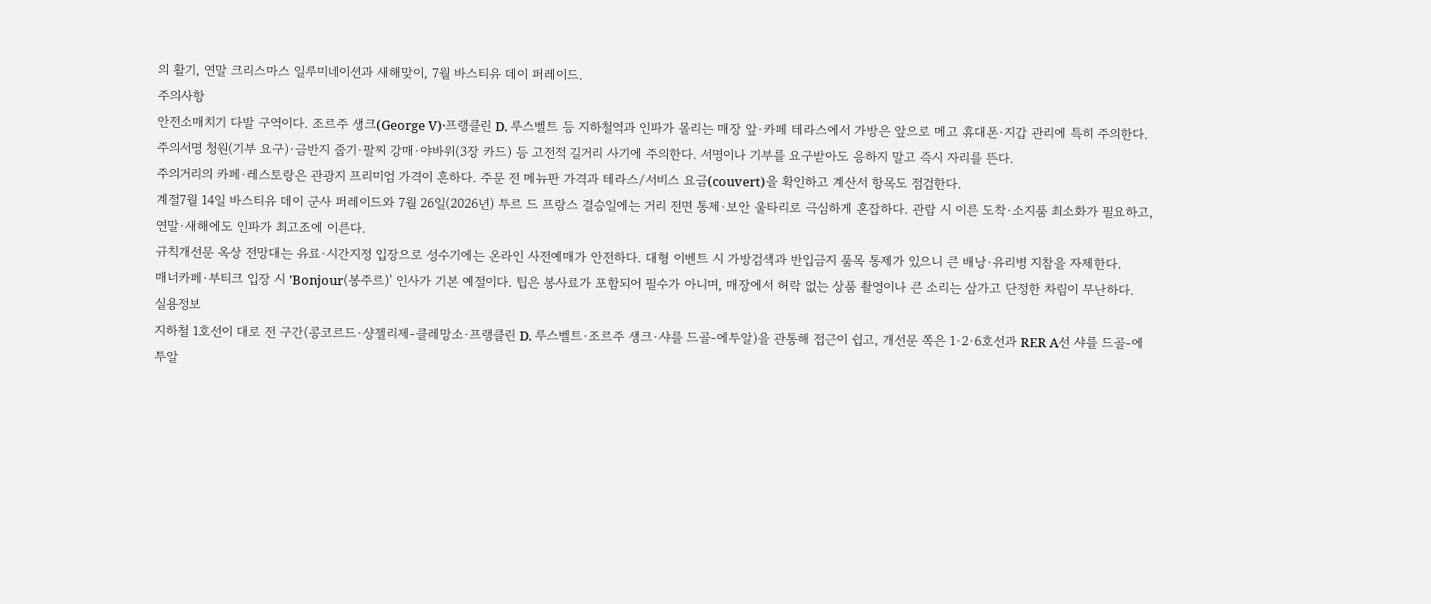의 활기, 연말 크리스마스 일루미네이션과 새해맞이, 7월 바스티유 데이 퍼레이드.
주의사항
안전소매치기 다발 구역이다. 조르주 생크(George V)·프랭클린 D. 루스벨트 등 지하철역과 인파가 몰리는 매장 앞·카페 테라스에서 가방은 앞으로 메고 휴대폰·지갑 관리에 특히 주의한다.
주의서명 청원(기부 요구)·금반지 줍기·팔찌 강매·야바위(3장 카드) 등 고전적 길거리 사기에 주의한다. 서명이나 기부를 요구받아도 응하지 말고 즉시 자리를 뜬다.
주의거리의 카페·레스토랑은 관광지 프리미엄 가격이 흔하다. 주문 전 메뉴판 가격과 테라스/서비스 요금(couvert)을 확인하고 계산서 항목도 점검한다.
계절7월 14일 바스티유 데이 군사 퍼레이드와 7월 26일(2026년) 투르 드 프랑스 결승일에는 거리 전면 통제·보안 울타리로 극심하게 혼잡하다. 관람 시 이른 도착·소지품 최소화가 필요하고, 연말·새해에도 인파가 최고조에 이른다.
규칙개선문 옥상 전망대는 유료·시간지정 입장으로 성수기에는 온라인 사전예매가 안전하다. 대형 이벤트 시 가방검색과 반입금지 품목 통제가 있으니 큰 배낭·유리병 지참을 자제한다.
매너카페·부티크 입장 시 'Bonjour(봉주르)' 인사가 기본 예절이다. 팁은 봉사료가 포함되어 필수가 아니며, 매장에서 허락 없는 상품 촬영이나 큰 소리는 삼가고 단정한 차림이 무난하다.
실용정보
지하철 1호선이 대로 전 구간(콩코르드·샹젤리제-클레망소·프랭클린 D. 루스벨트·조르주 생크·샤를 드골-에투알)을 관통해 접근이 쉽고, 개선문 쪽은 1·2·6호선과 RER A선 샤를 드골-에투알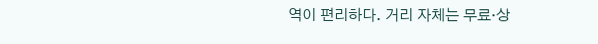역이 편리하다. 거리 자체는 무료·상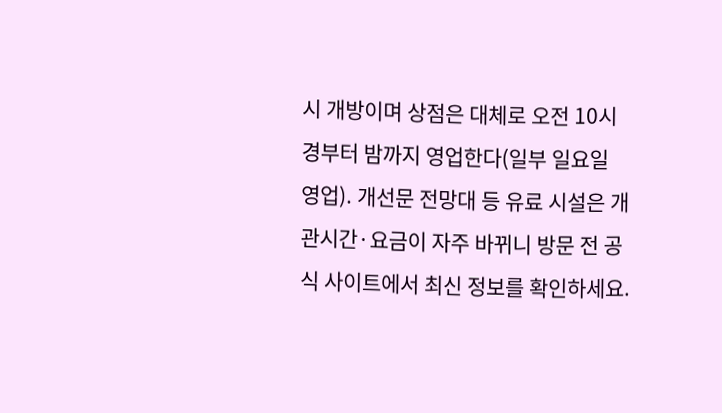시 개방이며 상점은 대체로 오전 10시경부터 밤까지 영업한다(일부 일요일 영업). 개선문 전망대 등 유료 시설은 개관시간·요금이 자주 바뀌니 방문 전 공식 사이트에서 최신 정보를 확인하세요.